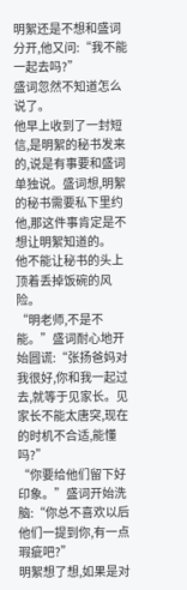明絮还是不想和盛词分开,他又问:“我不能一起去吗?”
盛词忽然不知道怎么说了。
他早上收到了一封短信,是明絮的秘书发来的,说是有事要和盛词单独说。盛词想,明絮的秘书需要私下里约他,那这件事肯定是不想让明絮知道的。
他不能让秘书的头上顶着丢掉饭碗的风险。
“明老师,不是不能。”盛词耐心地开始圆谎:“张扬爸妈对我很好,你和我一起过去,就等于见家长。见家长不能太唐突,现在的时机不合适,能懂吗?”
“你要给他们留下好印象。”盛词开始洗脑:“你总不喜欢以后他们一提到你,有一点瑕疵吧?”
明絮想了想,如果是对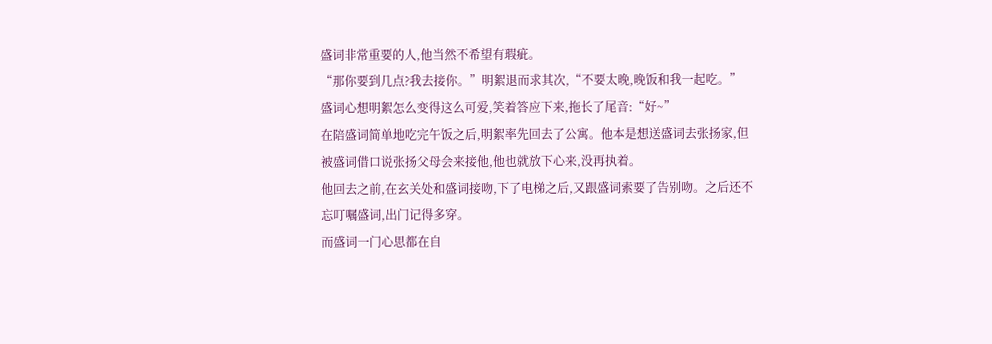盛词非常重要的人,他当然不希望有瑕疵。
“那你要到几点?我去接你。”明絮退而求其次,“不要太晚,晚饭和我一起吃。”
盛词心想明絮怎么变得这么可爱,笑着答应下来,拖长了尾音:“好~”
在陪盛词简单地吃完午饭之后,明絮率先回去了公寓。他本是想送盛词去张扬家,但被盛词借口说张扬父母会来接他,他也就放下心来,没再执着。
他回去之前,在玄关处和盛词接吻,下了电梯之后,又跟盛词索要了告别吻。之后还不忘叮嘱盛词,出门记得多穿。
而盛词一门心思都在自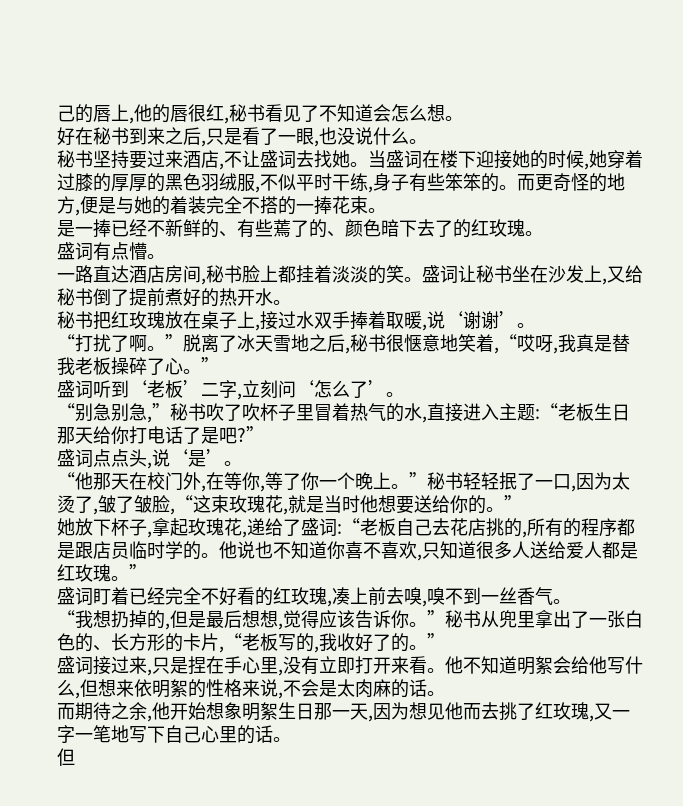己的唇上,他的唇很红,秘书看见了不知道会怎么想。
好在秘书到来之后,只是看了一眼,也没说什么。
秘书坚持要过来酒店,不让盛词去找她。当盛词在楼下迎接她的时候,她穿着过膝的厚厚的黑色羽绒服,不似平时干练,身子有些笨笨的。而更奇怪的地方,便是与她的着装完全不搭的一捧花束。
是一捧已经不新鲜的、有些蔫了的、颜色暗下去了的红玫瑰。
盛词有点懵。
一路直达酒店房间,秘书脸上都挂着淡淡的笑。盛词让秘书坐在沙发上,又给秘书倒了提前煮好的热开水。
秘书把红玫瑰放在桌子上,接过水双手捧着取暖,说‘谢谢’。
“打扰了啊。”脱离了冰天雪地之后,秘书很惬意地笑着,“哎呀,我真是替我老板操碎了心。”
盛词听到‘老板’二字,立刻问‘怎么了’。
“别急别急,”秘书吹了吹杯子里冒着热气的水,直接进入主题:“老板生日那天给你打电话了是吧?”
盛词点点头,说‘是’。
“他那天在校门外,在等你,等了你一个晚上。”秘书轻轻抿了一口,因为太烫了,皱了皱脸,“这束玫瑰花,就是当时他想要送给你的。”
她放下杯子,拿起玫瑰花,递给了盛词:“老板自己去花店挑的,所有的程序都是跟店员临时学的。他说也不知道你喜不喜欢,只知道很多人送给爱人都是红玫瑰。”
盛词盯着已经完全不好看的红玫瑰,凑上前去嗅,嗅不到一丝香气。
“我想扔掉的,但是最后想想,觉得应该告诉你。”秘书从兜里拿出了一张白色的、长方形的卡片,“老板写的,我收好了的。”
盛词接过来,只是捏在手心里,没有立即打开来看。他不知道明絮会给他写什么,但想来依明絮的性格来说,不会是太肉麻的话。
而期待之余,他开始想象明絮生日那一天,因为想见他而去挑了红玫瑰,又一字一笔地写下自己心里的话。
但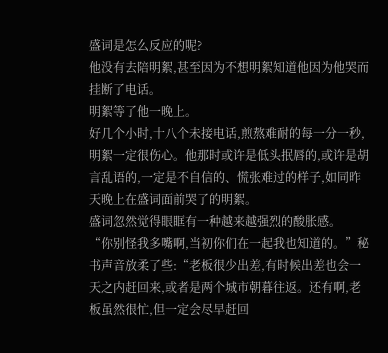盛词是怎么反应的呢?
他没有去陪明絮,甚至因为不想明絮知道他因为他哭而挂断了电话。
明絮等了他一晚上。
好几个小时,十八个未接电话,煎熬难耐的每一分一秒,明絮一定很伤心。他那时或许是低头抿唇的,或许是胡言乱语的,一定是不自信的、慌张难过的样子,如同昨天晚上在盛词面前哭了的明絮。
盛词忽然觉得眼眶有一种越来越强烈的酸胀感。
“你别怪我多嘴啊,当初你们在一起我也知道的。”秘书声音放柔了些:“老板很少出差,有时候出差也会一天之内赶回来,或者是两个城市朝暮往返。还有啊,老板虽然很忙,但一定会尽早赶回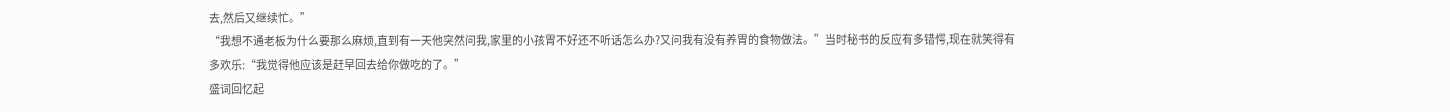去,然后又继续忙。”
“我想不通老板为什么要那么麻烦,直到有一天他突然问我,家里的小孩胃不好还不听话怎么办?又问我有没有养胃的食物做法。”当时秘书的反应有多错愕,现在就笑得有多欢乐:“我觉得他应该是赶早回去给你做吃的了。”
盛词回忆起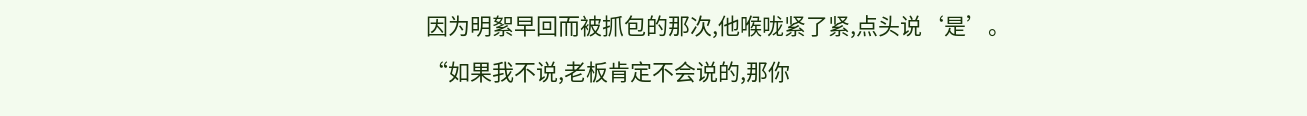因为明絮早回而被抓包的那次,他喉咙紧了紧,点头说‘是’。
“如果我不说,老板肯定不会说的,那你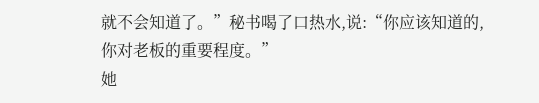就不会知道了。”秘书喝了口热水,说:“你应该知道的,你对老板的重要程度。”
她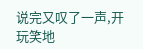说完又叹了一声,开玩笑地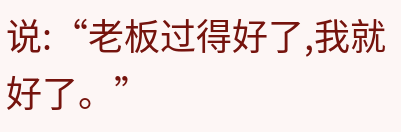说:“老板过得好了,我就好了。”